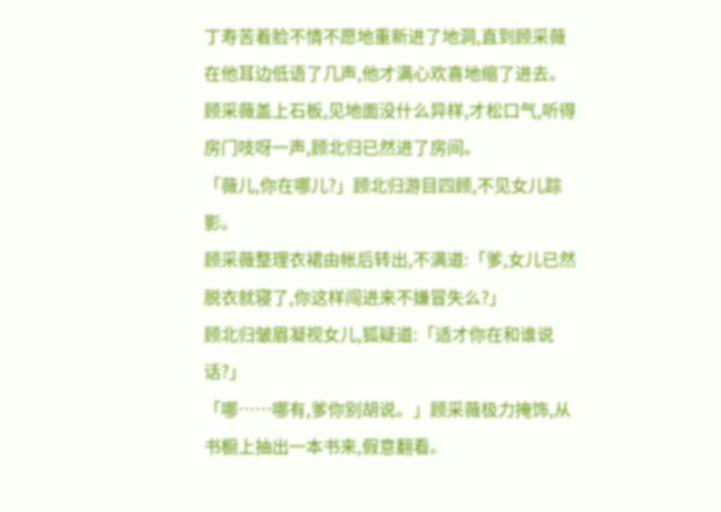丁寿苦着脸不情不愿地重新进了地洞,直到顾采薇在他耳边低语了几声,他才满心欢喜地缩了进去。
顾采薇盖上石板,见地面没什么异样,才松口气,听得房门吱呀一声,顾北归已然进了房间。
「薇儿,你在哪儿?」顾北归游目四顾,不见女儿踪影。
顾采薇整理衣裙由帐后转出,不满道:「爹,女儿已然脱衣就寝了,你这样闯进来不嫌冒失么?」
顾北归皱眉凝视女儿,狐疑道:「适才你在和谁说话?」
「哪……哪有,爹你别胡说。」顾采薇极力掩饰,从书橱上抽出一本书来,假意翻看。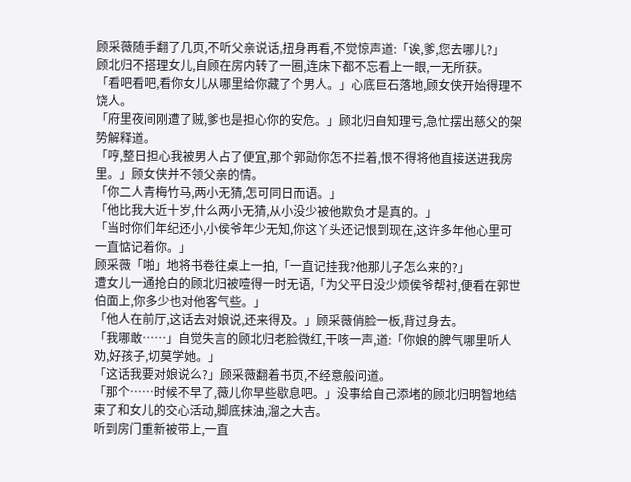顾采薇随手翻了几页,不听父亲说话,扭身再看,不觉惊声道:「诶,爹,您去哪儿?」
顾北归不搭理女儿,自顾在房内转了一圈,连床下都不忘看上一眼,一无所获。
「看吧看吧,看你女儿从哪里给你藏了个男人。」心底巨石落地,顾女侠开始得理不饶人。
「府里夜间刚遭了贼,爹也是担心你的安危。」顾北归自知理亏,急忙摆出慈父的架势解释道。
「哼,整日担心我被男人占了便宜,那个郭勋你怎不拦着,恨不得将他直接送进我房里。」顾女侠并不领父亲的情。
「你二人青梅竹马,两小无猜,怎可同日而语。」
「他比我大近十岁,什么两小无猜,从小没少被他欺负才是真的。」
「当时你们年纪还小,小侯爷年少无知,你这丫头还记恨到现在,这许多年他心里可一直惦记着你。」
顾采薇「啪」地将书卷往桌上一拍,「一直记挂我?他那儿子怎么来的?」
遭女儿一通抢白的顾北归被噎得一时无语,「为父平日没少烦侯爷帮衬,便看在郭世伯面上,你多少也对他客气些。」
「他人在前厅,这话去对娘说,还来得及。」顾采薇俏脸一板,背过身去。
「我哪敢……」自觉失言的顾北归老脸微红,干咳一声,道:「你娘的脾气哪里听人劝,好孩子,切莫学她。」
「这话我要对娘说么?」顾采薇翻着书页,不经意般问道。
「那个……时候不早了,薇儿你早些歇息吧。」没事给自己添堵的顾北归明智地结束了和女儿的交心活动,脚底抹油,溜之大吉。
听到房门重新被带上,一直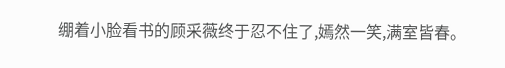绷着小脸看书的顾采薇终于忍不住了,嫣然一笑,满室皆春。